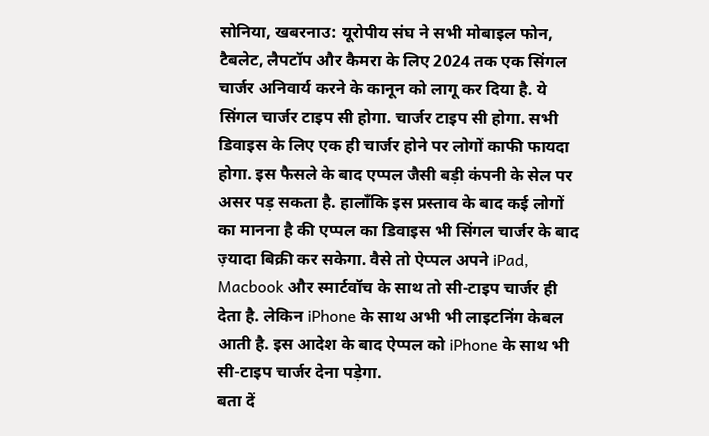सोनिया, खबरनाउ: यूरोपीय संघ ने सभी मोबाइल फोन, टैबलेट, लैपटॉप और कैमरा के लिए 2024 तक एक सिंगल चार्जर अनिवार्य करने के कानून को लागू कर दिया है. ये सिंगल चार्जर टाइप सी होगा. चार्जर टाइप सी होगा. सभी डिवाइस के लिए एक ही चार्जर होने पर लोगों काफी फायदा होगा. इस फैसले के बाद एप्पल जैसी बड़ी कंपनी के सेल पर असर पड़ सकता है. हालाँकि इस प्रस्ताव के बाद कई लोगों का मानना है की एप्पल का डिवाइस भी सिंगल चार्जर के बाद ज़्यादा बिक्री कर सकेगा. वैसे तो ऐप्पल अपने iPad, Macbook और स्मार्टवॉच के साथ तो सी-टाइप चार्जर ही देता है. लेकिन iPhone के साथ अभी भी लाइटनिंग केबल आती है. इस आदेश के बाद ऐप्पल को iPhone के साथ भी सी-टाइप चार्जर देना पड़ेगा.
बता दें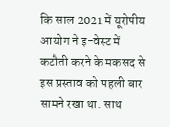कि साल 2021 में यूरोपीय आयोग ने इ-वेस्ट में कटौती करने के मकसद से इस प्रस्ताव को पहली बार सामने रखा था. साथ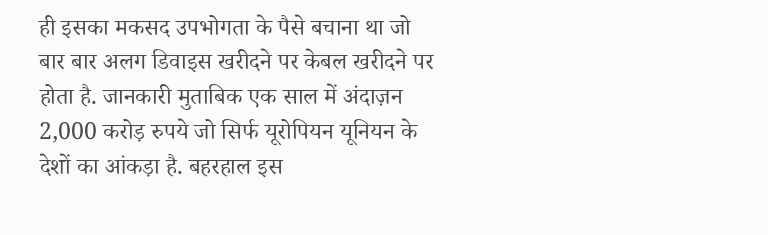ही इसका मकसद उपभोगता के पैसे बचाना था जो बार बार अलग डिवाइस खरीदने पर केबल खरीदने पर होता है. जानकारी मुताबिक एक साल में अंदाज़न 2,000 करोड़ रुपये जो सिर्फ यूरोपियन यूनियन के देशों का आंकड़ा है. बहरहाल इस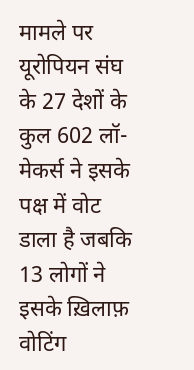मामले पर यूरोपियन संघ के 27 देशों के कुल 602 लॉ-मेकर्स ने इसके पक्ष में वोट डाला है जबकि 13 लोगों ने इसके ख़िलाफ़ वोटिंग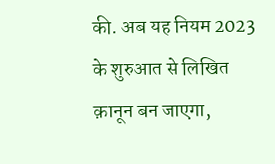की. अब यह नियम 2023 के शुरुआत से लिखित क़ानून बन जाएगा,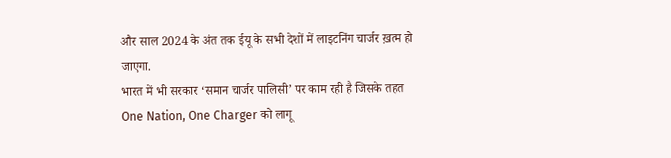और साल 2024 के अंत तक ईयू के सभी देशों में लाइटनिंग चार्जर ख़त्म हो जाएगा.
भारत में भी सरकार ‘समान चार्जर पालिसी’ पर काम रही है जिसके तहत One Nation, One Charger को लागू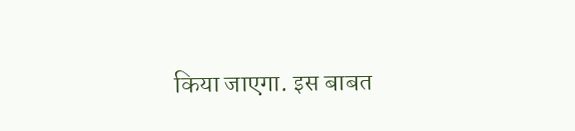किया जाएगा. इस बाबत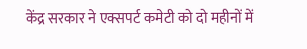केंद्र सरकार ने एक्सपर्ट कमेटी को दो महीनों में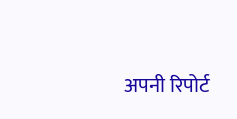अपनी रिपोर्ट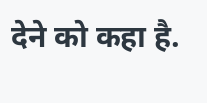देने को कहा है.